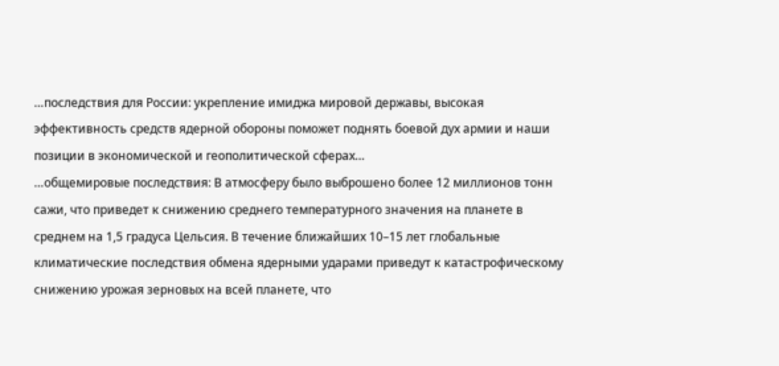…последствия для России: укрепление имиджа мировой державы, высокая эффективность средств ядерной обороны поможет поднять боевой дух армии и наши позиции в экономической и геополитической сферах…
…общемировые последствия: В атмосферу было выброшено более 12 миллионов тонн сажи, что приведет к снижению среднего температурного значения на планете в среднем на 1,5 градуса Цельсия. В течение ближайших 10–15 лет глобальные климатические последствия обмена ядерными ударами приведут к катастрофическому снижению урожая зерновых на всей планете, что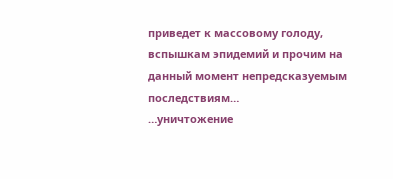приведет к массовому голоду, вспышкам эпидемий и прочим на данный момент непредсказуемым последствиям…
…уничтожение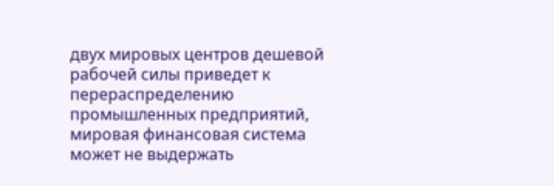двух мировых центров дешевой рабочей силы приведет к перераспределению промышленных предприятий, мировая финансовая система может не выдержать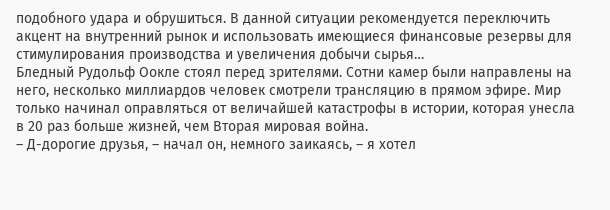подобного удара и обрушиться. В данной ситуации рекомендуется переключить акцент на внутренний рынок и использовать имеющиеся финансовые резервы для стимулирования производства и увеличения добычи сырья…
Бледный Рудольф Оокле стоял перед зрителями. Сотни камер были направлены на него, несколько миллиардов человек смотрели трансляцию в прямом эфире. Мир только начинал оправляться от величайшей катастрофы в истории, которая унесла в 20 раз больше жизней, чем Вторая мировая война.
– Д-дорогие друзья, – начал он, немного заикаясь, – я хотел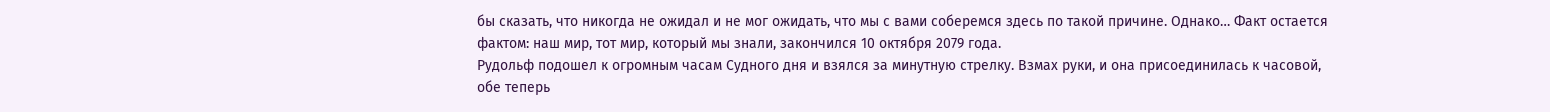бы сказать, что никогда не ожидал и не мог ожидать, что мы с вами соберемся здесь по такой причине. Однако… Факт остается фактом: наш мир, тот мир, который мы знали, закончился 10 октября 2079 года.
Рудольф подошел к огромным часам Судного дня и взялся за минутную стрелку. Взмах руки, и она присоединилась к часовой, обе теперь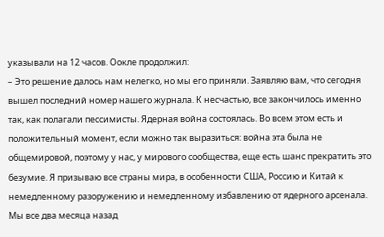указывали на 12 часов. Оокле продолжил:
– Это решение далось нам нелегко, но мы его приняли. Заявляю вам, что сегодня вышел последний номер нашего журнала. К несчастью, все закончилось именно так, как полагали пессимисты. Ядерная война состоялась. Во всем этом есть и положительный момент, если можно так выразиться: война эта была не общемировой, поэтому у нас, у мирового сообщества, еще есть шанс прекратить это безумие. Я призываю все страны мира, в особенности США, Россию и Китай к немедленному разоружению и немедленному избавлению от ядерного арсенала. Мы все два месяца назад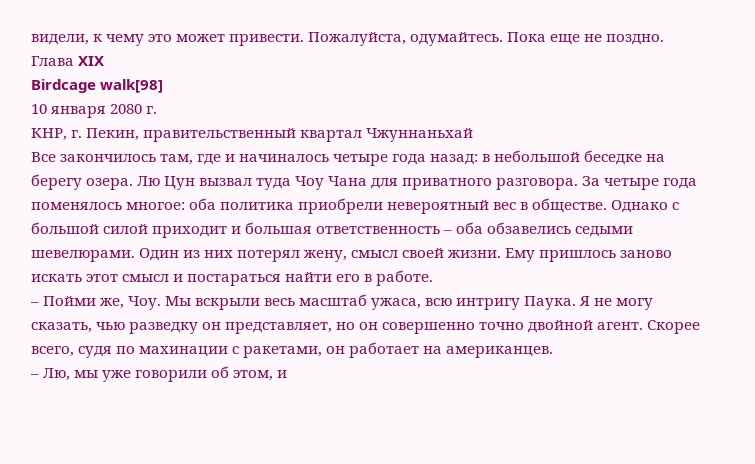видели, к чему это может привести. Пожалуйста, одумайтесь. Пока еще не поздно.
Глава XIX
Birdcage walk[98]
10 января 2080 г.
КНР, г. Пекин, правительственный квартал Чжуннаньхай
Все закончилось там, где и начиналось четыре года назад: в небольшой беседке на берегу озера. Лю Цун вызвал туда Чоу Чана для приватного разговора. За четыре года поменялось многое: оба политика приобрели невероятный вес в обществе. Однако с большой силой приходит и большая ответственность – оба обзавелись седыми шевелюрами. Один из них потерял жену, смысл своей жизни. Ему пришлось заново искать этот смысл и постараться найти его в работе.
– Пойми же, Чоу. Мы вскрыли весь масштаб ужаса, всю интригу Паука. Я не могу сказать, чью разведку он представляет, но он совершенно точно двойной агент. Скорее всего, судя по махинации с ракетами, он работает на американцев.
– Лю, мы уже говорили об этом, и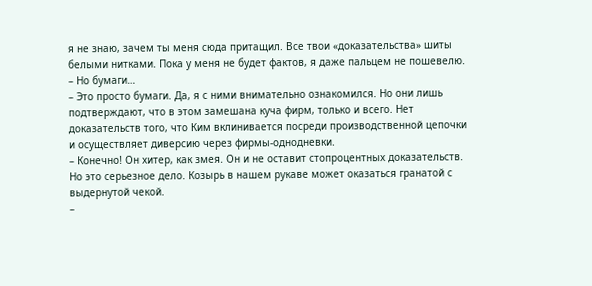я не знаю, зачем ты меня сюда притащил. Все твои «доказательства» шиты белыми нитками. Пока у меня не будет фактов, я даже пальцем не пошевелю.
– Но бумаги…
– Это просто бумаги. Да, я с ними внимательно ознакомился. Но они лишь подтверждают, что в этом замешана куча фирм, только и всего. Нет доказательств того, что Ким вклинивается посреди производственной цепочки и осуществляет диверсию через фирмы-однодневки.
– Конечно! Он хитер, как змея. Он и не оставит стопроцентных доказательств. Но это серьезное дело. Козырь в нашем рукаве может оказаться гранатой с выдернутой чекой.
–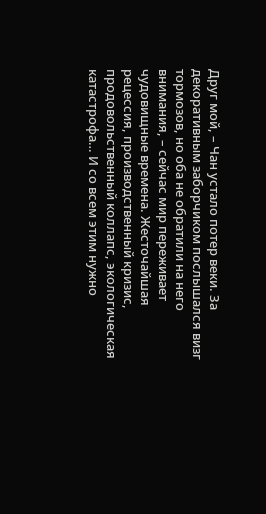Друг мой, – Чан устало потер веки. За декоративным заборчиком послышался визг тормозов, но оба не обратили на него внимания, – сейчас мир переживает чудовищные времена. Жесточайшая рецессия, производственный кризис, продовольственный коллапс, экологическая катастрофа… И со всем этим нужно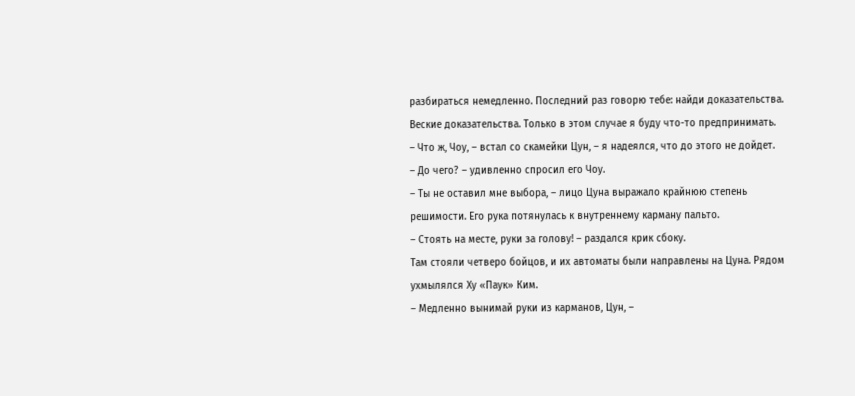разбираться немедленно. Последний раз говорю тебе: найди доказательства. Веские доказательства. Только в этом случае я буду что-то предпринимать.
– Что ж, Чоу, – встал со скамейки Цун, – я надеялся, что до этого не дойдет.
– До чего? – удивленно спросил его Чоу.
– Ты не оставил мне выбора, – лицо Цуна выражало крайнюю степень решимости. Его рука потянулась к внутреннему карману пальто.
– Стоять на месте, руки за голову! – раздался крик сбоку.
Там стояли четверо бойцов, и их автоматы были направлены на Цуна. Рядом ухмылялся Ху «Паук» Ким.
– Медленно вынимай руки из карманов, Цун, –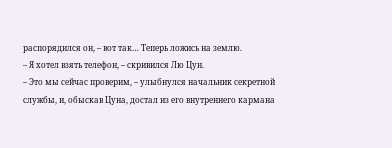распорядился он, – вот так… Теперь ложись на землю.
– Я хотел взять телефон, – скривился Лю Цун.
– Это мы сейчас проверим, – улыбнулся начальник секретной службы, и, обыскав Цуна, достал из его внутреннего кармана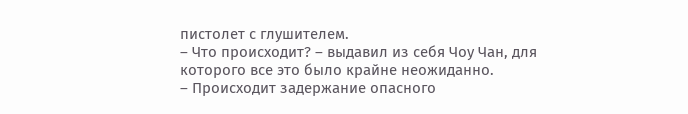пистолет с глушителем.
– Что происходит? – выдавил из себя Чоу Чан, для которого все это было крайне неожиданно.
– Происходит задержание опасного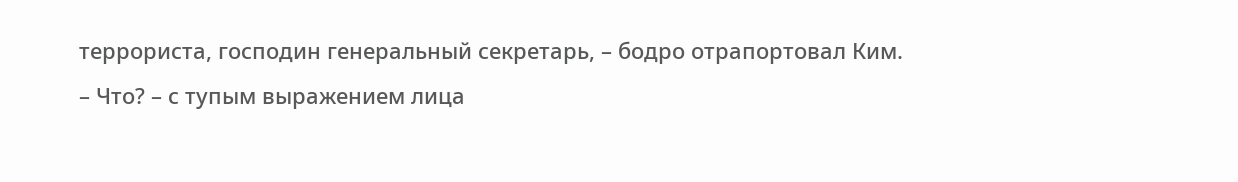террориста, господин генеральный секретарь, – бодро отрапортовал Ким.
– Что? – с тупым выражением лица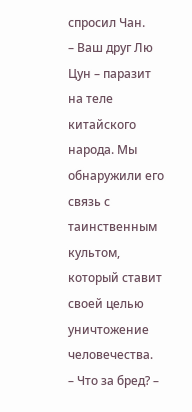спросил Чан.
– Ваш друг Лю Цун – паразит на теле китайского народа. Мы обнаружили его связь с таинственным культом, который ставит своей целью уничтожение человечества.
– Что за бред? –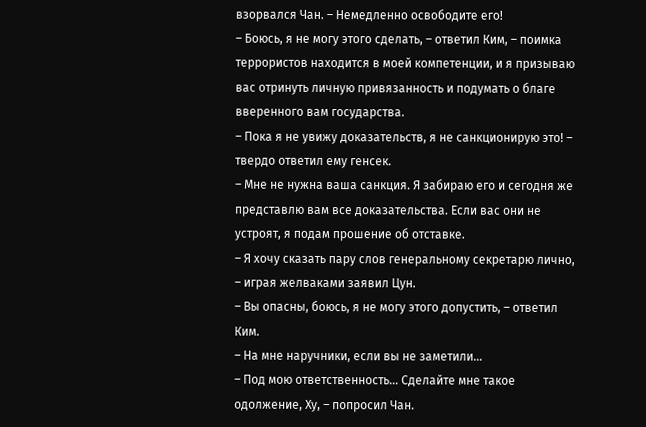взорвался Чан. – Немедленно освободите его!
– Боюсь, я не могу этого сделать, – ответил Ким, – поимка террористов находится в моей компетенции, и я призываю вас отринуть личную привязанность и подумать о благе вверенного вам государства.
– Пока я не увижу доказательств, я не санкционирую это! – твердо ответил ему генсек.
– Мне не нужна ваша санкция. Я забираю его и сегодня же представлю вам все доказательства. Если вас они не устроят, я подам прошение об отставке.
– Я хочу сказать пару слов генеральному секретарю лично, – играя желваками заявил Цун.
– Вы опасны, боюсь, я не могу этого допустить, – ответил Ким.
– На мне наручники, если вы не заметили…
– Под мою ответственность… Сделайте мне такое одолжение, Ху, – попросил Чан.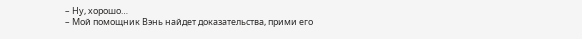– Ну, хорошо…
– Мой помощник Вэнь найдет доказательства, прими его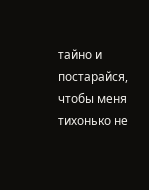тайно и постарайся, чтобы меня тихонько не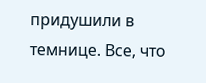придушили в темнице. Все, что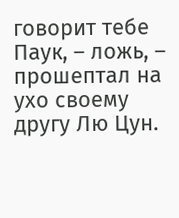говорит тебе Паук, – ложь, – прошептал на ухо своему другу Лю Цун.